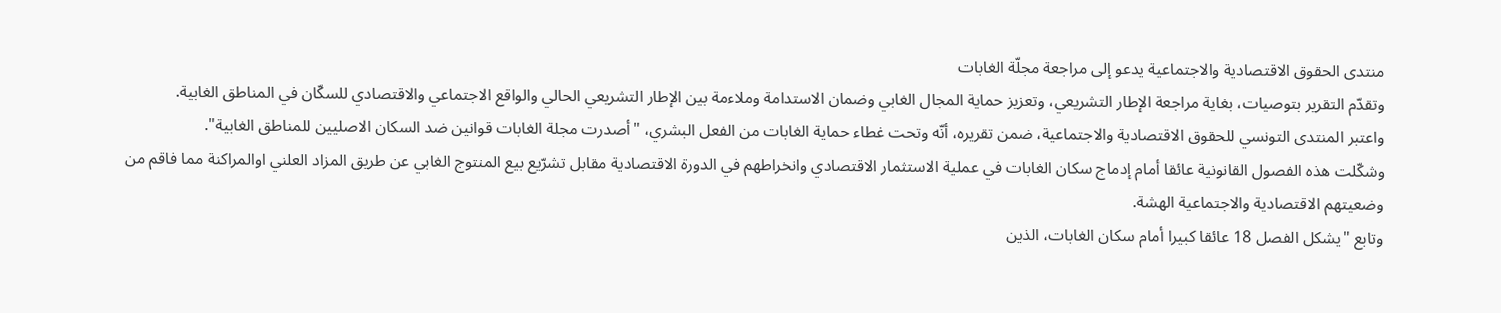منتدى الحقوق الاقتصادية والاجتماعية يدعو إلى مراجعة مجلّة الغابات
وتقدّم التقرير بتوصيات، بغاية مراجعة الإطار التشريعي، وتعزيز حماية المجال الغابي وضمان الاستدامة وملاءمة بين الإطار التشريعي الحالي والواقع الاجتماعي والاقتصادي للسكّان في المناطق الغابية.
واعتبر المنتدى التونسي للحقوق الاقتصادية والاجتماعية، ضمن تقريره، أنّه وتحت غطاء حماية الغابات من الفعل البشري، "أصدرت مجلة الغابات قوانين ضد السكان الاصليين للمناطق الغابية".
وشكّلت هذه الفصول القانونية عائقا أمام إدماج سكان الغابات في عملية الاستثمار الاقتصادي وانخراطهم في الدورة الاقتصادية مقابل تشرّيع بيع المنتوج الغابي عن طريق المزاد العلني اوالمراكنة مما فاقم من وضعيتهم الاقتصادية والاجتماعية الهشة.
وتابع "يشكل الفصل 18 عائقا كبيرا أمام سكان الغابات، الذين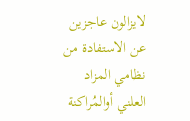لايزالون عاجزين عن الاستفادة من نظامي المزاد العلني أوالمُراكنة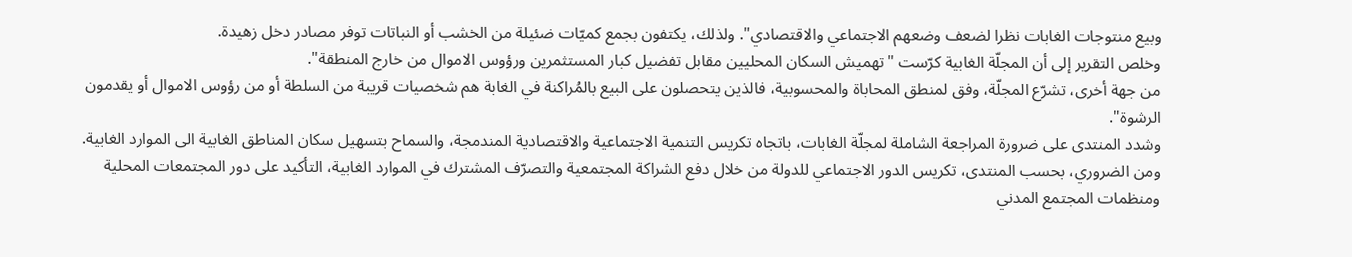وبيع منتوجات الغابات نظرا لضعف وضعهم الاجتماعي والاقتصادي". ولذلك، يكتفون بجمع كميّات ضئيلة من الخشب أو النباتات توفر مصادر دخل زهيدة.
وخلص التقرير إلى أن المجلّة الغابية كرّست "تهميش السكان المحليين مقابل تفضيل كبار المستثمرين ورؤوس الاموال من خارج المنطقة".
من جهة أخرى، تشرّع المجلّة، وفق لمنطق المحاباة والمحسوبية، فالذين يتحصلون على البيع بالمُراكنة في الغابة هم شخصيات قريبة من السلطة أو من رؤوس الاموال أو يقدمون الرشوة".
وشدد المنتدى على ضرورة المراجعة الشاملة لمجلّة الغابات، باتجاه تكريس التنمية الاجتماعية والاقتصادية المندمجة، والسماح بتسهيل سكان المناطق الغابية الى الموارد الغابية.
ومن الضروري، بحسب المنتدى، تكريس الدور الاجتماعي للدولة من خلال دفع الشراكة المجتمعية والتصرّف المشترك في الموارد الغابية، التأكيد على دور المجتمعات المحلية ومنظمات المجتمع المدني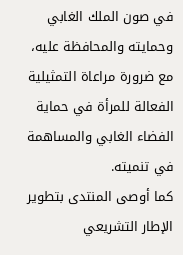في صون الملك الغابي وحمايته والمحافظة عليه، مع ضرورة مراعاة التمثيلية الفعالة للمرأة في حماية الفضاء الغابي والمساهمة في تنميته.
كما أوصى المنتدى بتطوير الإطار التشريعي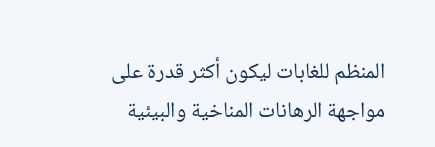المنظم للغابات ليكون أكثر قدرة على مواجهة الرهانات المناخية والبيئية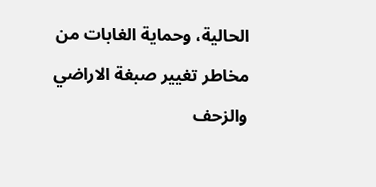الحالية، وحماية الغابات من مخاطر تغيير صبغة الاراضي والزحف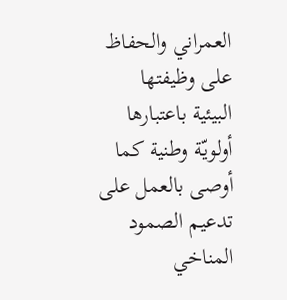العمراني والحفاظ على وظيفتها البيئية باعتبارها أولويّة وطنية كما أوصى بالعمل على تدعيم الصمود المناخي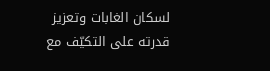لسكان الغابات وتعزيز قدرته على التكيّف مع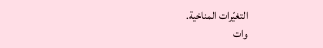التغيّرات المناخية.
وات